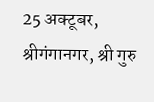25 अक्टूबर, श्रीगंगानगर, श्री गुरु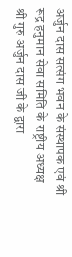अर्जुन दास सत्संग भवन के संस्थापक एवं श्री रूद्र हनुमान सेवा समिति के राष्ट्रीय अध्यक्ष श्री गुरु अर्जुन दास जी के द्वारा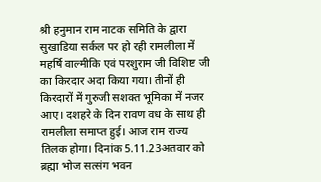श्री हनुमान राम नाटक समिति के द्वारा सुखाडिया सर्कल पर हो रही रामलीला में महर्षि वाल्मीकि एवं परशुराम जी विशिष्ट जी का किरदार अदा किया गया। तीनों ही
किरदारों में गुरुजी सशक्त भूमिका में नजर आए। दशहरे के दिन रावण वध के साथ ही रामलीला समाप्त हुई। आज राम राज्य तिलक होगा। दिनांक 5.11.23अतवार को ब्रह्मा भोज सत्संग भवन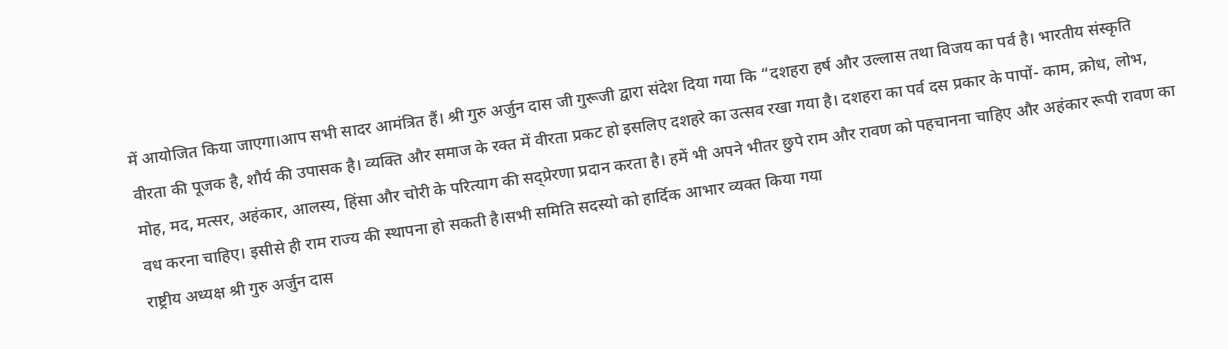में आयोजित किया जाएगा।आप सभी सादर आमंत्रित हैं। श्री गुरु अर्जुन दास जी गुरूजी द्वारा संदेश दिया गया कि “दशहरा हर्ष और उल्लास तथा विजय का पर्व है। भारतीय संस्कृति वीरता की पूजक है, शौर्य की उपासक है। व्यक्ति और समाज के रक्त में वीरता प्रकट हो इसलिए दशहरे का उत्सव रखा गया है। दशहरा का पर्व दस प्रकार के पापों- काम, क्रोध, लोभ, मोह, मद, मत्सर, अहंकार, आलस्य, हिंसा और चोरी के परित्याग की सद्प्रेरणा प्रदान करता है। हमें भी अपने भीतर छुपे राम और रावण को पहचानना चाहिए और अहंकार रूपी रावण का वध करना चाहिए। इसीसे ही राम राज्य की स्थापना हो सकती है।सभी समिति सदस्यो को हार्दिक आभार व्यक्त किया गया
राष्ट्रीय अध्यक्ष श्री गुरु अर्जुन दास